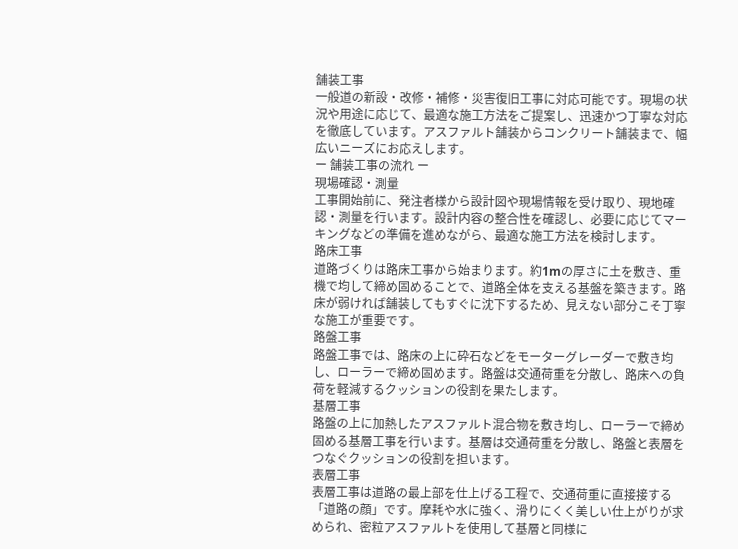舗装工事
一般道の新設・改修・補修・災害復旧工事に対応可能です。現場の状況や用途に応じて、最適な施工方法をご提案し、迅速かつ丁寧な対応を徹底しています。アスファルト舗装からコンクリート舗装まで、幅広いニーズにお応えします。
ー 舗装工事の流れ ー
現場確認・測量
工事開始前に、発注者様から設計図や現場情報を受け取り、現地確認・測量を行います。設計内容の整合性を確認し、必要に応じてマーキングなどの準備を進めながら、最適な施工方法を検討します。
路床工事
道路づくりは路床工事から始まります。約1mの厚さに土を敷き、重機で均して締め固めることで、道路全体を支える基盤を築きます。路床が弱ければ舗装してもすぐに沈下するため、見えない部分こそ丁寧な施工が重要です。
路盤工事
路盤工事では、路床の上に砕石などをモーターグレーダーで敷き均し、ローラーで締め固めます。路盤は交通荷重を分散し、路床への負荷を軽減するクッションの役割を果たします。
基層工事
路盤の上に加熱したアスファルト混合物を敷き均し、ローラーで締め固める基層工事を行います。基層は交通荷重を分散し、路盤と表層をつなぐクッションの役割を担います。
表層工事
表層工事は道路の最上部を仕上げる工程で、交通荷重に直接接する「道路の顔」です。摩耗や水に強く、滑りにくく美しい仕上がりが求められ、密粒アスファルトを使用して基層と同様に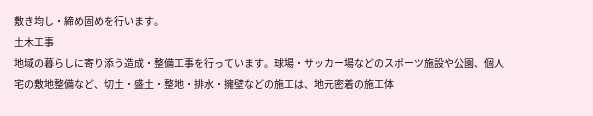敷き均し・締め固めを行います。
土木工事
地域の暮らしに寄り添う造成・整備工事を行っています。球場・サッカー場などのスポーツ施設や公園、個人宅の敷地整備など、切土・盛土・整地・排水・擁壁などの施工は、地元密着の施工体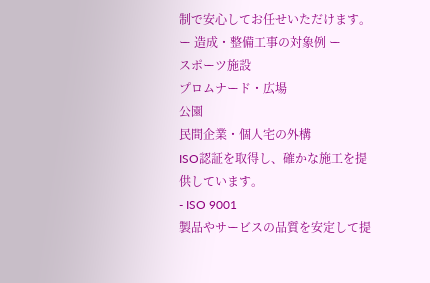制で安心してお任せいただけます。
ー 造成・整備工事の対象例 ー
スポーツ施設
プロムナード・広場
公園
民間企業・個人宅の外構
ISO認証を取得し、確かな施工を提供しています。
- ISO 9001
製品やサービスの品質を安定して提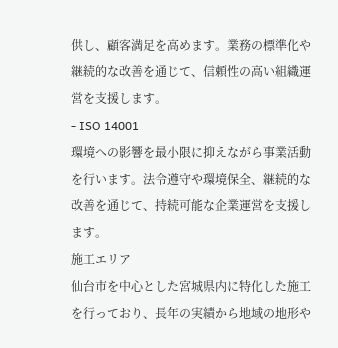供し、顧客満足を高めます。業務の標準化や継続的な改善を通じて、信頼性の高い組織運営を支援します。
- ISO 14001
環境への影響を最小限に抑えながら事業活動を行います。法令遵守や環境保全、継続的な改善を通じて、持続可能な企業運営を支援します。
施工エリア
仙台市を中心とした宮城県内に特化した施工を行っており、長年の実績から地域の地形や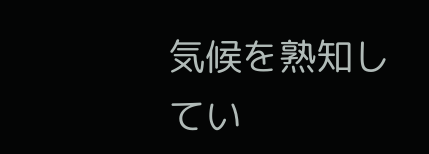気候を熟知してい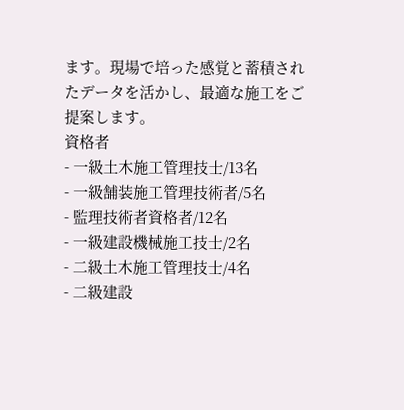ます。現場で培った感覚と蓄積されたデータを活かし、最適な施工をご提案します。
資格者
- 一級土木施工管理技士/13名
- 一級舗装施工管理技術者/5名
- 監理技術者資格者/12名
- 一級建設機械施工技士/2名
- 二級土木施工管理技士/4名
- 二級建設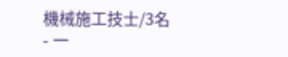機械施工技士/3名
- 一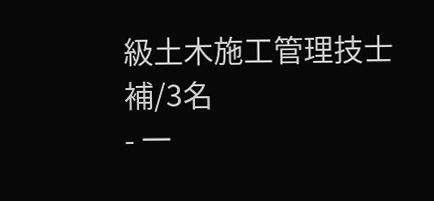級土木施工管理技士補/3名
- 一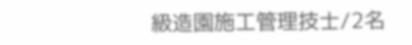級造園施工管理技士/2名